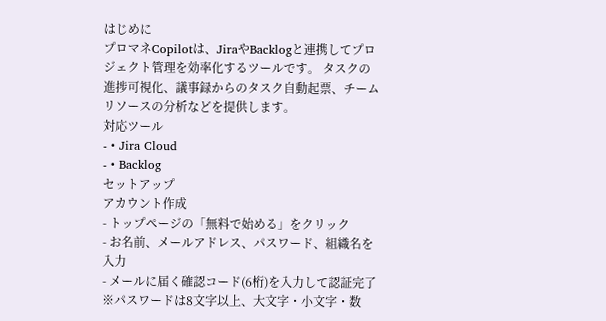はじめに
プロマネCopilotは、JiraやBacklogと連携してプロジェクト管理を効率化するツールです。 タスクの進捗可視化、議事録からのタスク自動起票、チームリソースの分析などを提供します。
対応ツール
- • Jira Cloud
- • Backlog
セットアップ
アカウント作成
- トップページの「無料で始める」をクリック
- お名前、メールアドレス、パスワード、組織名を入力
- メールに届く確認コード(6桁)を入力して認証完了
※パスワードは8文字以上、大文字・小文字・数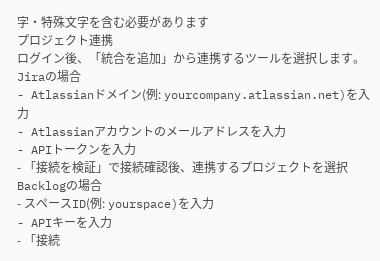字・特殊文字を含む必要があります
プロジェクト連携
ログイン後、「統合を追加」から連携するツールを選択します。
Jiraの場合
- Atlassianドメイン(例: yourcompany.atlassian.net)を入力
- Atlassianアカウントのメールアドレスを入力
- APIトークンを入力
- 「接続を検証」で接続確認後、連携するプロジェクトを選択
Backlogの場合
- スペースID(例: yourspace)を入力
- APIキーを入力
- 「接続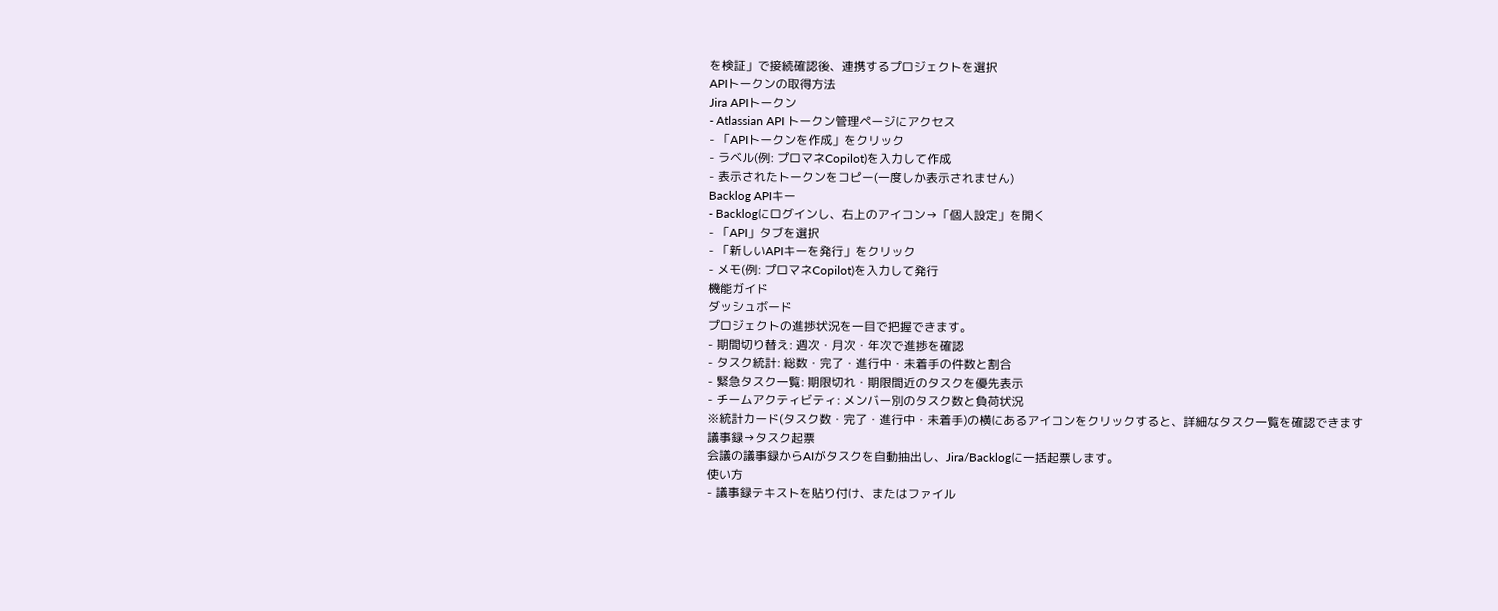を検証」で接続確認後、連携するプロジェクトを選択
APIトークンの取得方法
Jira APIトークン
- Atlassian API トークン管理ページにアクセス
- 「APIトークンを作成」をクリック
- ラベル(例: プロマネCopilot)を入力して作成
- 表示されたトークンをコピー(一度しか表示されません)
Backlog APIキー
- Backlogにログインし、右上のアイコン→「個人設定」を開く
- 「API」タブを選択
- 「新しいAPIキーを発行」をクリック
- メモ(例: プロマネCopilot)を入力して発行
機能ガイド
ダッシュボード
プロジェクトの進捗状況を一目で把握できます。
- 期間切り替え: 週次・月次・年次で進捗を確認
- タスク統計: 総数・完了・進行中・未着手の件数と割合
- 緊急タスク一覧: 期限切れ・期限間近のタスクを優先表示
- チームアクティビティ: メンバー別のタスク数と負荷状況
※統計カード(タスク数・完了・進行中・未着手)の横にあるアイコンをクリックすると、詳細なタスク一覧を確認できます
議事録→タスク起票
会議の議事録からAIがタスクを自動抽出し、Jira/Backlogに一括起票します。
使い方
- 議事録テキストを貼り付け、またはファイル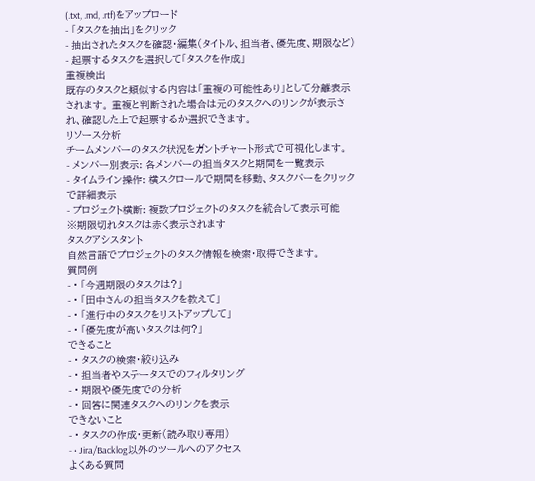(.txt, .md, .rtf)をアップロード
- 「タスクを抽出」をクリック
- 抽出されたタスクを確認・編集(タイトル、担当者、優先度、期限など)
- 起票するタスクを選択して「タスクを作成」
重複検出
既存のタスクと類似する内容は「重複の可能性あり」として分離表示されます。 重複と判断された場合は元のタスクへのリンクが表示され、確認した上で起票するか選択できます。
リソース分析
チームメンバーのタスク状況をガントチャート形式で可視化します。
- メンバー別表示: 各メンバーの担当タスクと期間を一覧表示
- タイムライン操作: 横スクロールで期間を移動、タスクバーをクリックで詳細表示
- プロジェクト横断: 複数プロジェクトのタスクを統合して表示可能
※期限切れタスクは赤く表示されます
タスクアシスタント
自然言語でプロジェクトのタスク情報を検索・取得できます。
質問例
- • 「今週期限のタスクは?」
- • 「田中さんの担当タスクを教えて」
- • 「進行中のタスクをリストアップして」
- • 「優先度が高いタスクは何?」
できること
- • タスクの検索・絞り込み
- • 担当者やステータスでのフィルタリング
- • 期限や優先度での分析
- • 回答に関連タスクへのリンクを表示
できないこと
- • タスクの作成・更新(読み取り専用)
- • Jira/Backlog以外のツールへのアクセス
よくある質問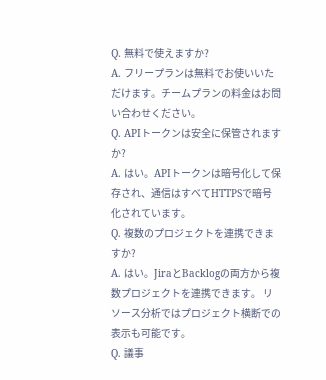Q. 無料で使えますか?
A. フリープランは無料でお使いいただけます。チームプランの料金はお問い合わせください。
Q. APIトークンは安全に保管されますか?
A. はい。APIトークンは暗号化して保存され、通信はすべてHTTPSで暗号化されています。
Q. 複数のプロジェクトを連携できますか?
A. はい。JiraとBacklogの両方から複数プロジェクトを連携できます。 リソース分析ではプロジェクト横断での表示も可能です。
Q. 議事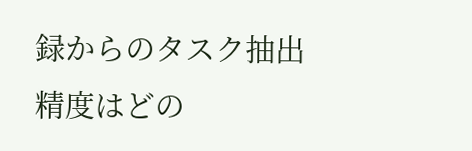録からのタスク抽出精度はどの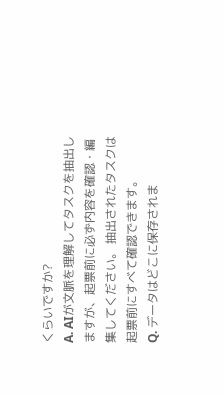くらいですか?
A. AIが文脈を理解してタスクを抽出しますが、起票前に必ず内容を確認・編集してください。 抽出されたタスクは起票前にすべて確認できます。
Q. データはどこに保存されま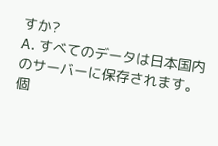すか?
A. すべてのデータは日本国内のサーバーに保存されます。 個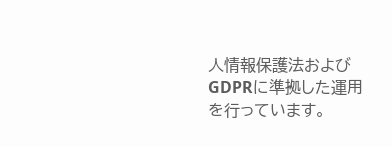人情報保護法およびGDPRに準拠した運用を行っています。